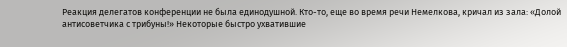Реакция делегатов конференции не была единодушной. Кто-то, еще во время речи Немелкова, кричал из зала: «Долой антисоветчика с трибуны!» Некоторые быстро ухватившие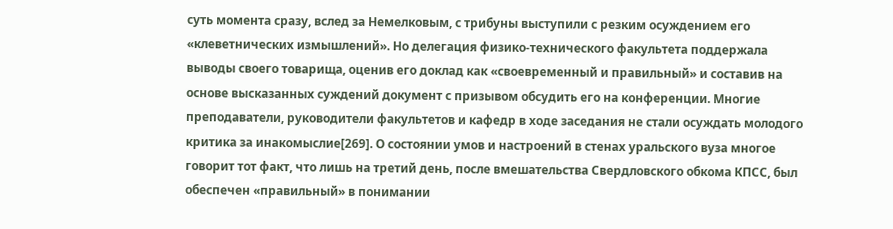суть момента сразу, вслед за Немелковым, с трибуны выступили с резким осуждением его «клеветнических измышлений». Но делегация физико-технического факультета поддержала выводы своего товарища, оценив его доклад как «своевременный и правильный» и составив на основе высказанных суждений документ с призывом обсудить его на конференции. Многие преподаватели, руководители факультетов и кафедр в ходе заседания не стали осуждать молодого критика за инакомыслие[269]. О состоянии умов и настроений в стенах уральского вуза многое говорит тот факт, что лишь на третий день, после вмешательства Свердловского обкома КПСС, был обеспечен «правильный» в понимании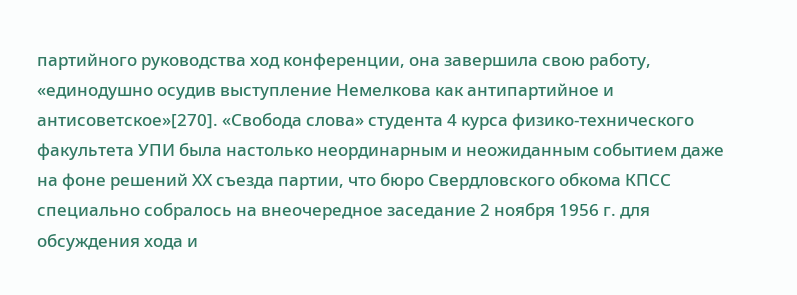партийного руководства ход конференции, она завершила свою работу, «единодушно осудив выступление Немелкова как антипартийное и антисоветское»[270]. «Свобода слова» студента 4 курса физико-технического факультета УПИ была настолько неординарным и неожиданным событием даже на фоне решений ХХ съезда партии, что бюро Свердловского обкома КПСС специально собралось на внеочередное заседание 2 ноября 1956 г. для обсуждения хода и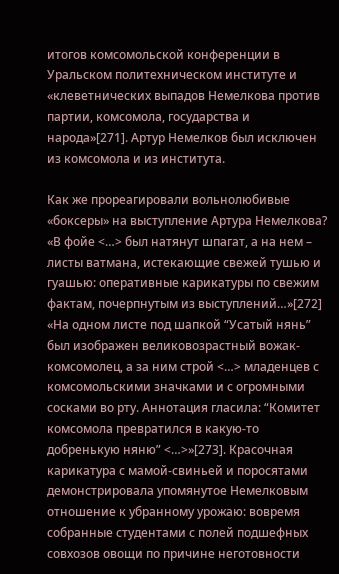итогов комсомольской конференции в Уральском политехническом институте и «клеветнических выпадов Немелкова против партии, комсомола, государства и народа»[271]. Артур Немелков был исключен из комсомола и из института.

Как же прореагировали вольнолюбивые «боксеры» на выступление Артура Немелкова? «В фойе <…> был натянут шпагат, а на нем – листы ватмана, истекающие свежей тушью и гуашью: оперативные карикатуры по свежим фактам, почерпнутым из выступлений…»[272] «На одном листе под шапкой “Усатый нянь” был изображен великовозрастный вожак-комсомолец, а за ним строй <…> младенцев с комсомольскими значками и с огромными сосками во рту. Аннотация гласила: “Комитет комсомола превратился в какую-то добренькую няню” <…>»[273]. Красочная карикатура с мамой-свиньей и поросятами демонстрировала упомянутое Немелковым отношение к убранному урожаю: вовремя собранные студентами с полей подшефных совхозов овощи по причине неготовности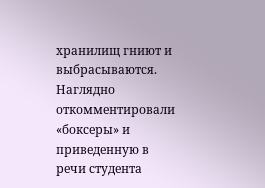хранилищ гниют и выбрасываются. Наглядно откомментировали «боксеры» и приведенную в речи студента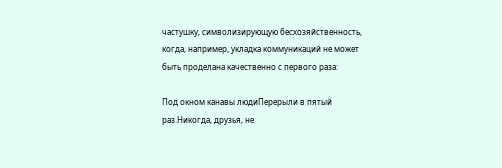частушку, символизирующую бесхозяйственность, когда, например, укладка коммуникаций не может быть проделана качественно с первого раза:

Под окном канавы людиПерерыли в пятый раз.Никогда, друзья, не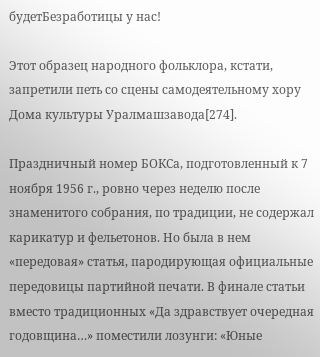будетБезработицы у нас!

Этот образец народного фольклора, кстати, запретили петь со сцены самодеятельному хору Дома культуры Уралмашзавода[274].

Праздничный номер БОКСа, подготовленный к 7 ноября 1956 г., ровно через неделю после знаменитого собрания, по традиции, не содержал карикатур и фельетонов. Но была в нем «передовая» статья, пародирующая официальные передовицы партийной печати. В финале статьи вместо традиционных «Да здравствует очередная годовщина…» поместили лозунги: «Юные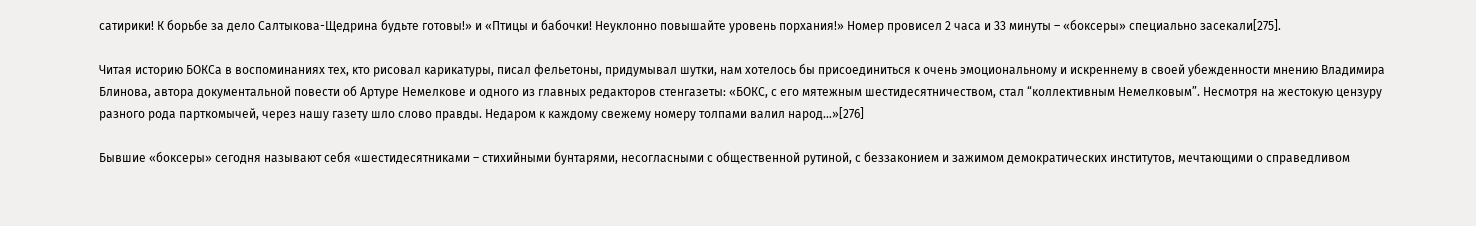сатирики! К борьбе за дело Салтыкова-Щедрина будьте готовы!» и «Птицы и бабочки! Неуклонно повышайте уровень порхания!» Номер провисел 2 часа и 33 минуты – «боксеры» специально засекали[275].

Читая историю БОКСа в воспоминаниях тех, кто рисовал карикатуры, писал фельетоны, придумывал шутки, нам хотелось бы присоединиться к очень эмоциональному и искреннему в своей убежденности мнению Владимира Блинова, автора документальной повести об Артуре Немелкове и одного из главных редакторов стенгазеты: «БОКС, с его мятежным шестидесятничеством, стал “коллективным Немелковым”. Несмотря на жестокую цензуру разного рода парткомычей, через нашу газету шло слово правды. Недаром к каждому свежему номеру толпами валил народ…»[276]

Бывшие «боксеры» сегодня называют себя «шестидесятниками – стихийными бунтарями, несогласными с общественной рутиной, с беззаконием и зажимом демократических институтов, мечтающими о справедливом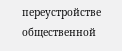переустройстве общественной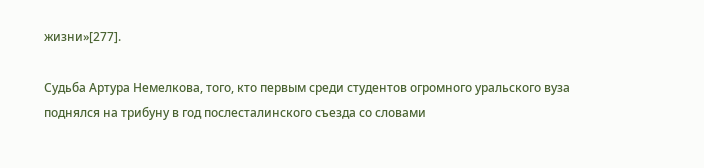жизни»[277].

Судьба Артура Немелкова, того, кто первым среди студентов огромного уральского вуза поднялся на трибуну в год послесталинского съезда со словами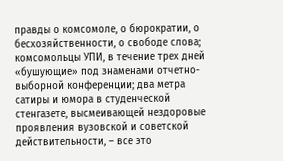правды о комсомоле, о бюрократии, о бесхозяйственности, о свободе слова; комсомольцы УПИ, в течение трех дней «бушующие» под знаменами отчетно-выборной конференции; два метра сатиры и юмора в студенческой стенгазете, высмеивающей нездоровые проявления вузовской и советской действительности, – все это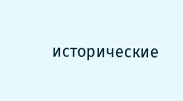исторические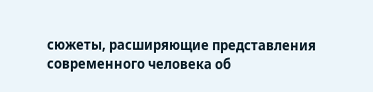сюжеты, расширяющие представления современного человека об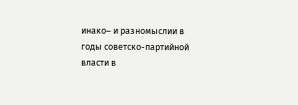инако– и разномыслии в годы советско-партийной власти в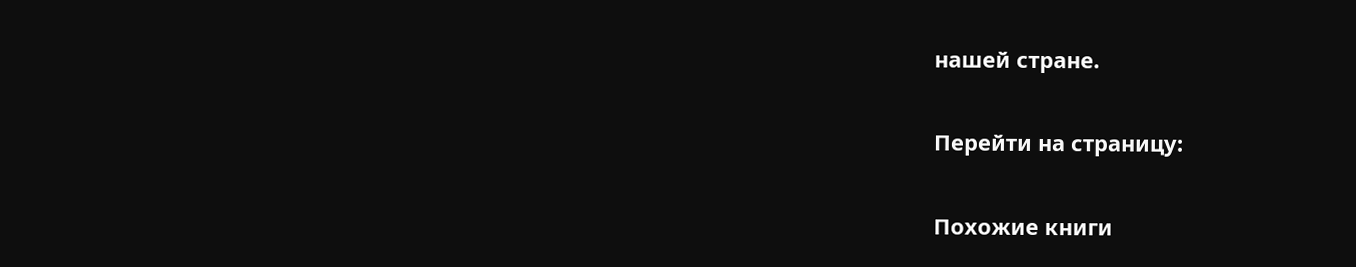нашей стране.

Перейти на страницу:

Похожие книги